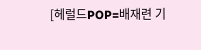[헤럴드POP=배재련 기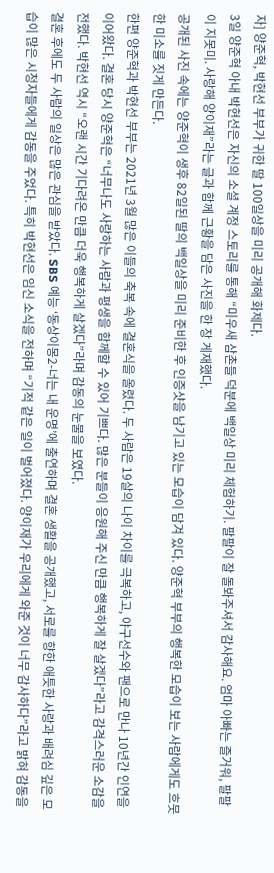자] 양준혁, 박현선 부부가 귀한 딸 100일상을 미리 공개해 화제다.
3일 양준혁 아내 박현선은 자신의 소셜 계정 스토리를 통해 “미우새 삼촌들 덕분에 백일상 미리 체험하기. 팔팔이 잘 돌봐주셔서 감사해요. 엄마 아빠는 즐거워, 팔팔이 지못미. 사랑해 양이재”라는 글과 함께 근황을 담은 사진을 한 장 게재했다.
공개된 사진 속에는 양준혁이 생후 82일된 딸의 백일상을 미리 준비한 후 인증샷을 남기고 있는 모습이 담겨 있다. 양준혁 부부의 행복한 모습이 보는 사람에게도 흐뭇한 미소를 짓게 만든다.
한편 양준혁과 박현선 부부는 2021년 3월 많은 이들의 축복 속에 결혼식을 올렸다. 두 사람은 19살의 나이 차이를 극복하고, 야구선수와 팬으로 만나 10년간 인연을 이어왔다. 결혼 당시 양준혁은 “너무나도 사랑하는 사람과 평생을 함께할 수 있어 기쁘다. 많은 분들이 응원해 주신 만큼 행복하게 잘 살겠다”라고 감격스러운 소감을 전했다. 박현선 역시 “오랜 시간 기다려온 만큼 더욱 행복하게 살겠다”라며 감동의 눈물을 보였다.
결혼 후에도 두 사람의 일상은 많은 관심을 받았다. SBS 예능 ‘동상이몽2-너는 내 운명’에 출연하며 결혼 생활을 공개했고, 서로를 향한 애틋한 사랑과 배려심 깊은 모습이 많은 시청자들에게 감동을 주었다. 특히 박현선은 임신 소식을 전하며 “기적 같은 일이 벌어졌다. 양이재가 우리에게 와준 것이 너무 감사하다”라고 밝혀 감동을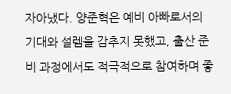자아냈다. 양준혁은 예비 아빠로서의 기대와 설렘을 감추지 못했고, 출산 준비 과정에서도 적극적으로 참여하며 좋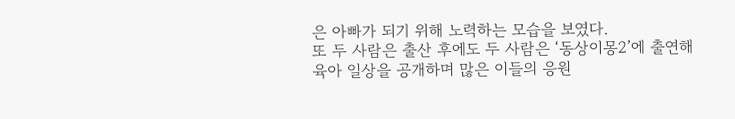은 아빠가 되기 위해 노력하는 모습을 보였다.
또 두 사람은 출산 후에도 두 사람은 ‘동상이몽2’에 출연해 육아 일상을 공개하며 많은 이들의 응원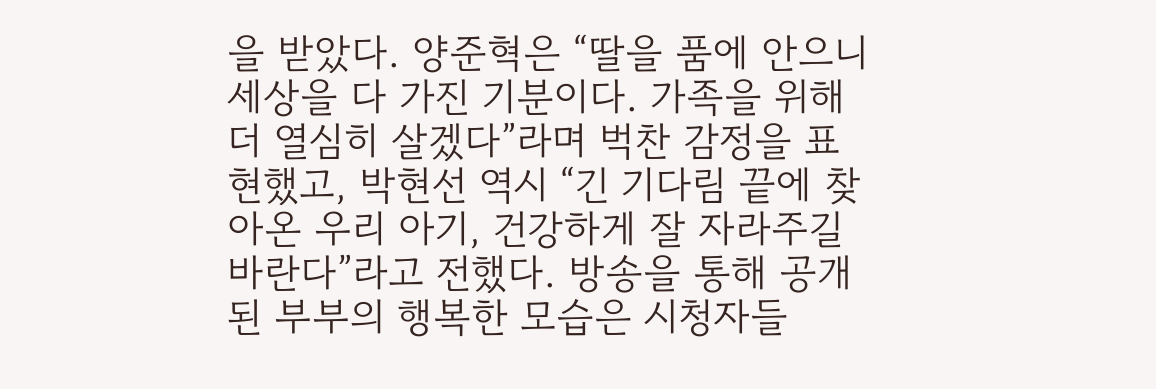을 받았다. 양준혁은 “딸을 품에 안으니 세상을 다 가진 기분이다. 가족을 위해 더 열심히 살겠다”라며 벅찬 감정을 표현했고, 박현선 역시 “긴 기다림 끝에 찾아온 우리 아기, 건강하게 잘 자라주길 바란다”라고 전했다. 방송을 통해 공개된 부부의 행복한 모습은 시청자들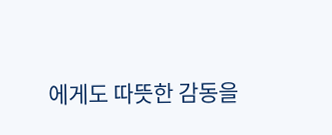에게도 따뜻한 감동을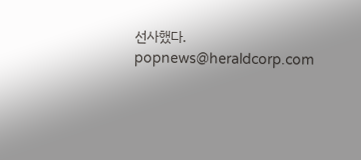선사했다.
popnews@heraldcorp.com